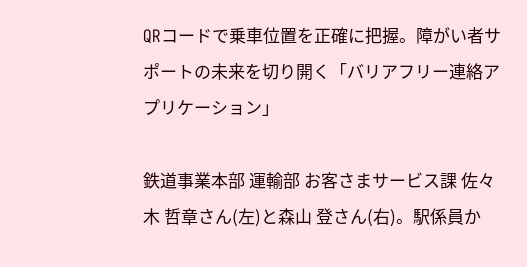QRコードで乗車位置を正確に把握。障がい者サポートの未来を切り開く「バリアフリー連絡アプリケーション」

鉄道事業本部 運輸部 お客さまサービス課 佐々木 哲章さん(左)と森山 登さん(右)。駅係員か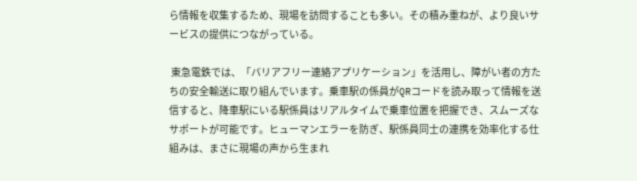ら情報を収集するため、現場を訪問することも多い。その積み重ねが、より良いサービスの提供につながっている。

 東急電鉄では、「バリアフリー連絡アプリケーション」を活用し、障がい者の方たちの安全輸送に取り組んでいます。乗車駅の係員がQRコードを読み取って情報を送信すると、降車駅にいる駅係員はリアルタイムで乗車位置を把握でき、スムーズなサポートが可能です。ヒューマンエラーを防ぎ、駅係員同士の連携を効率化する仕組みは、まさに現場の声から生まれ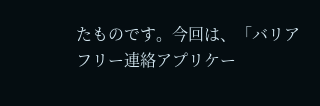たものです。今回は、「バリアフリー連絡アプリケー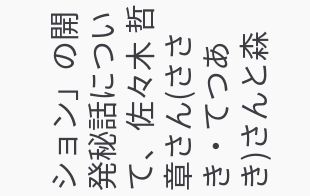ション」の開発秘話について、佐々木 哲章さん(ささき・てつあき)さんと森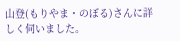山登(もりやま・のぼる)さんに詳しく伺いました。